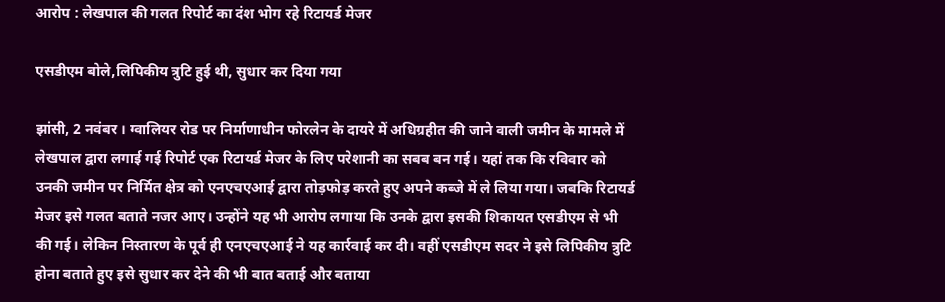आरोप : लेखपाल की गलत रिपोर्ट का दंश भोग रहे रिटायर्ड मेजर

एसडीएम बोले,लिपिकीय त्रुटि हुई थी, सुधार कर दिया गया

झांसी, 2 नवंबर । ग्वालियर रोड पर निर्माणाधीन फोरलेन के दायरे में अधिग्रहीत की जाने वाली जमीन के मामले में लेखपाल द्वारा लगाई गई रिपोर्ट एक रिटायर्ड मेजर के लिए परेशानी का सबब बन गई। यहां तक कि रविवार को उनकी जमीन पर निर्मित क्षेत्र को एनएचएआई द्वारा तोड़फोड़ करते हुए अपने कब्जे में ले लिया गया। जबकि रिटायर्ड मेजर इसे गलत बताते नजर आए। उन्होंने यह भी आरोप लगाया कि उनके द्वारा इसकी शिकायत एसडीएम से भी की गई। लेकिन निस्तारण के पूर्व ही एनएचएआई ने यह कार्रवाई कर दी। वहीं एसडीएम सदर ने इसे लिपिकीय त्रुटि होना बताते हुए इसे सुधार कर देने की भी बात बताई और बताया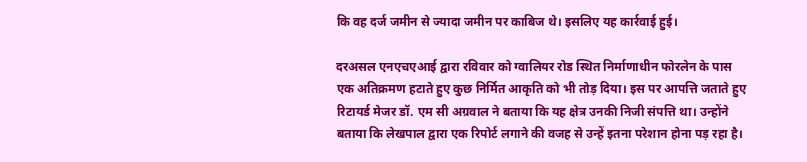कि वह दर्ज जमीन से ज्यादा जमीन पर काबिज थे। इसलिए यह कार्रवाई हुई।

दरअसल एनएचएआई द्वारा रविवार को ग्वालियर रोड स्थित निर्माणाधीन फोरलेन के पास एक अतिक्रमण हटाते हुए कुछ निर्मित आकृति को भी तोड़ दिया। इस पर आपत्ति जताते हुए रिटायर्ड मेजर डॉ. एम सी अग्रवाल ने बताया कि यह क्षेत्र उनकी निजी संपत्ति था। उन्होंने बताया कि लेखपाल द्वारा एक रिपोर्ट लगाने की वजह से उन्हें इतना परेशान होना पड़ रहा है।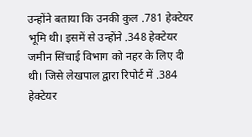उन्होंने बताया कि उनकी कुल .781 हेक्टेयर भूमि थी। इसमें से उन्होंने .348 हेक्टेयर जमीन सिंचाई विभाग को नहर के लिए दी थी। जिसे लेखपाल द्वारा रिपोर्ट में .384 हेक्टेयर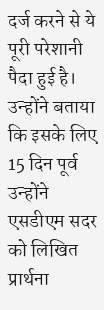दर्ज करने से ये पूरी परेशानी पैदा हुई है। उन्होंने बताया कि इसके लिए 15 दिन पूर्व उन्होंने एसडीएम सदर को लिखित प्रार्थना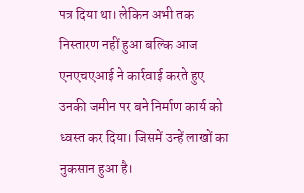पत्र दिया था। लेकिन अभी तक निस्तारण नहीं हुआ बल्कि आज एनएचएआई ने कार्रवाई करते हुए उनकी जमीन पर बने निर्माण कार्य को ध्वस्त कर दिया। जिसमें उन्हें लाखों का नुकसान हुआ है।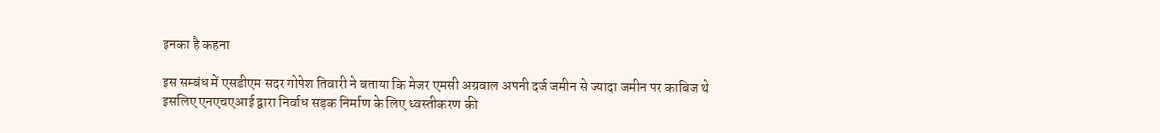इनका है कहना

इस सम्बंध में एसडीएम सदर गोपेश तिवारी ने बताया कि मेजर एमसी अग्रवाल अपनी दर्ज जमीन से ज्यादा जमीन पर काबिज थे इसलिए एनएचएआई द्वारा निर्वाध सड़क निर्माण के लिए ध्वस्तीकरण की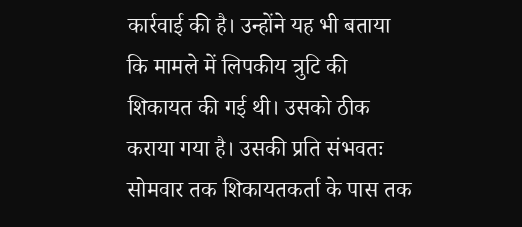कार्रवाई की है। उन्होंने यह भी बताया कि मामले में लिपकीय त्रुटि की शिकायत की गई थी। उसको ठीक कराया गया है। उसकी प्रति संभवतः सोमवार तक शिकायतकर्ता के पास तक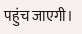पहुंच जाएगी।